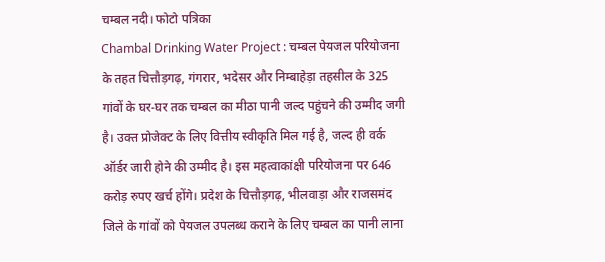चम्बल नदी। फोटो पत्रिका
Chambal Drinking Water Project : चम्बल पेयजल परियोजना के तहत चित्तौड़गढ़, गंगरार, भदेसर और निम्बाहेड़ा तहसील के 325 गांवों के घर-घर तक चम्बल का मीठा पानी जल्द पहुंचने की उम्मीद जगी है। उक्त प्रोजेक्ट के लिए वित्तीय स्वीकृति मिल गई है, जल्द ही वर्क ऑर्डर जारी होने की उम्मीद है। इस महत्वाकांक्षी परियोजना पर 646 करोड़ रुपए खर्च होंगे। प्रदेश के चित्तौड़गढ़, भीलवाड़ा और राजसमंद जिले के गांवों को पेयजल उपलब्ध कराने के लिए चम्बल का पानी लाना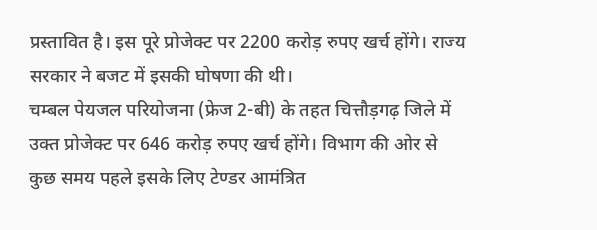प्रस्तावित है। इस पूरे प्रोजेक्ट पर 2200 करोड़ रुपए खर्च होंगे। राज्य सरकार ने बजट में इसकी घोषणा की थी।
चम्बल पेयजल परियोजना (फ्रेज 2-बी) के तहत चित्तौड़गढ़ जिले में उक्त प्रोजेक्ट पर 646 करोड़ रुपए खर्च होंगे। विभाग की ओर से कुछ समय पहले इसके लिए टेण्डर आमंत्रित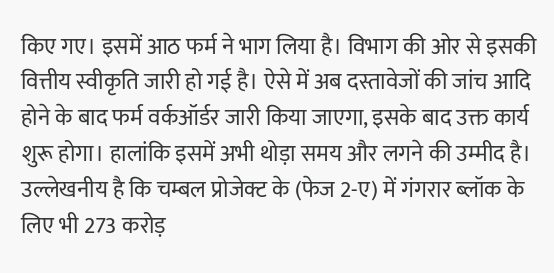किए गए। इसमें आठ फर्म ने भाग लिया है। विभाग की ओर से इसकी वित्तीय स्वीकृति जारी हो गई है। ऐसे में अब दस्तावेजों की जांच आदि होने के बाद फर्म वर्कऑर्डर जारी किया जाएगा, इसके बाद उक्त कार्य शुरू होगा। हालांकि इसमें अभी थोड़ा समय और लगने की उम्मीद है।
उल्लेखनीय है कि चम्बल प्रोजेक्ट के (फेज 2-ए) में गंगरार ब्लॉक के लिए भी 273 करोड़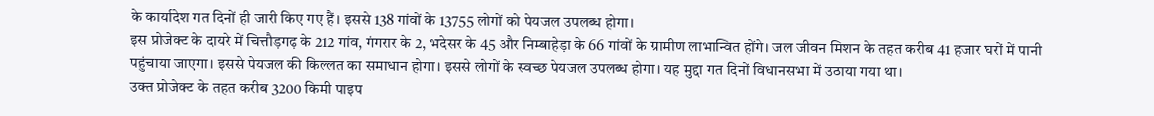के कार्यादेश गत दिनों ही जारी किए गए हैं। इससे 138 गांवों के 13755 लोगों को पेयजल उपलब्ध होगा।
इस प्रोजेक्ट के दायरे में चित्तौड़गढ़ के 212 गांव, गंगरार के 2, भदेसर के 45 और निम्बाहेड़ा के 66 गांवों के ग्रामीण लाभान्वित होंगे। जल जीवन मिशन के तहत करीब 41 हजार घरों में पानी पहुंचाया जाएगा। इससे पेयजल की किल्लत का समाधान होगा। इससे लोगों के स्वच्छ पेयजल उपलब्ध होगा। यह मुद्दा गत दिनों विधानसभा में उठाया गया था।
उक्त प्रोजेक्ट के तहत करीब 3200 किमी पाइप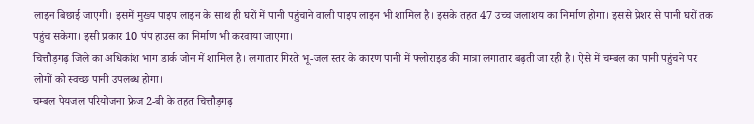लाइन बिछाई जाएगी। इसमें मुख्य पाइप लाइन के साथ ही घरों में पानी पहुंचाने वाली पाइप लाइन भी शामिल है। इसके तहत 47 उच्च जलाशय का निर्माण होगा। इससे प्रेशर से पानी घरों तक पहुंच सकेगा। इसी प्रकार 10 पंप हाउस का निर्माण भी करवाया जाएगा।
चित्तौड़गढ़ जिले का अधिकांश भाग डार्क जोन में शामिल है। लगातार गिरते भू-जल स्तर के कारण पानी में फ्लोराइड की मात्रा लगातार बढ़ती जा रही है। ऐसे में चम्बल का पानी पहुंचने पर लोगों को स्वच्छ पानी उपलब्ध होगा।
चम्बल पेयजल परियोजना फ्रेज 2-बी के तहत चित्तौड़गढ़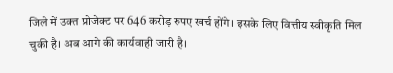जिले में उक्त प्रोजेक्ट पर 646 करोड़ रुपए खर्च होंगे। इसके लिए वित्तीय स्वीकृति मिल चुकी है। अब आगे की कार्यवाही जारी है।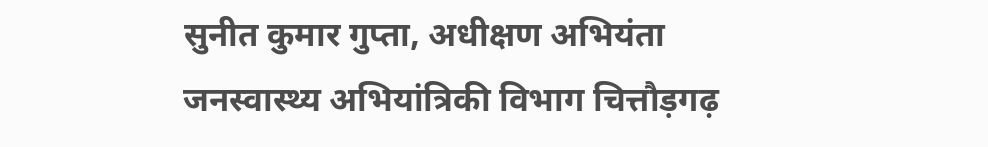सुनीत कुमार गुप्ता, अधीक्षण अभियंता जनस्वास्थ्य अभियांत्रिकी विभाग चित्तौड़गढ़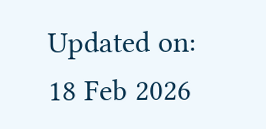Updated on:
18 Feb 2026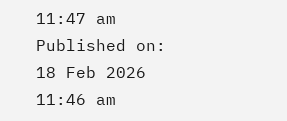11:47 am
Published on:
18 Feb 2026 11:46 am